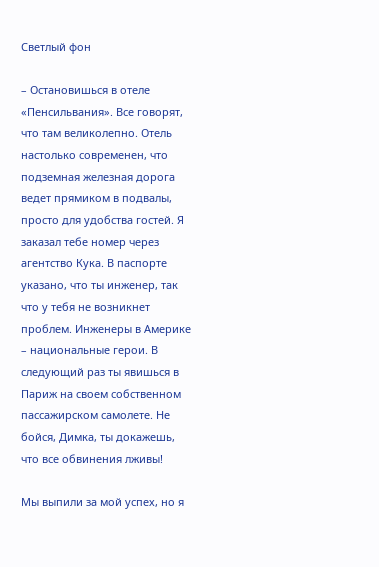Светлый фон

– Остановишься в отеле «Пенсильвания». Все говорят, что там великолепно. Отель настолько современен, что подземная железная дорога ведет прямиком в подвалы, просто для удобства гостей. Я заказал тебе номер через агентство Кука. В паспорте указано, что ты инженер, так что у тебя не возникнет проблем. Инженеры в Америке – национальные герои. В следующий раз ты явишься в Париж на своем собственном пассажирском самолете. Не бойся, Димка, ты докажешь, что все обвинения лживы!

Мы выпили за мой успех, но я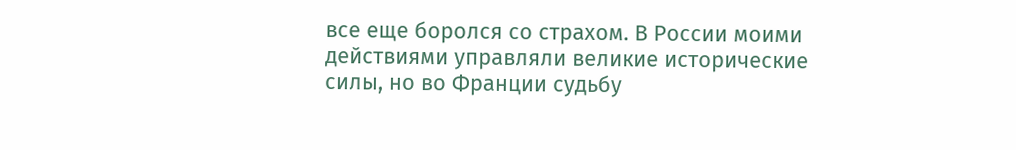все еще боролся со страхом. В России моими действиями управляли великие исторические силы, но во Франции судьбу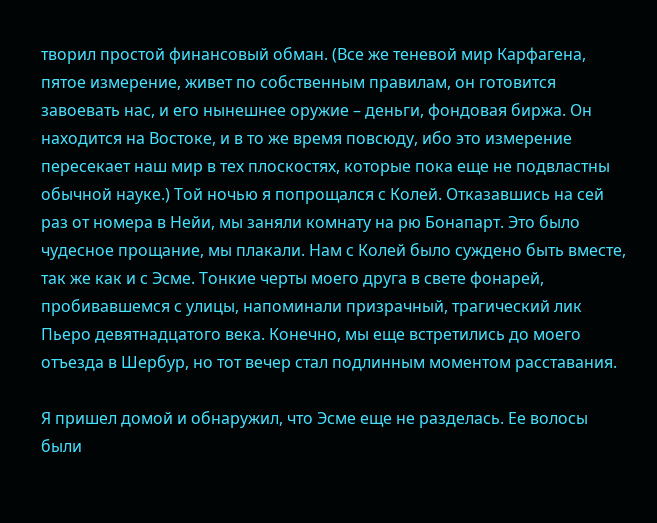творил простой финансовый обман. (Все же теневой мир Карфагена, пятое измерение, живет по собственным правилам, он готовится завоевать нас, и его нынешнее оружие – деньги, фондовая биржа. Он находится на Востоке, и в то же время повсюду, ибо это измерение пересекает наш мир в тех плоскостях, которые пока еще не подвластны обычной науке.) Той ночью я попрощался с Колей. Отказавшись на сей раз от номера в Нейи, мы заняли комнату на рю Бонапарт. Это было чудесное прощание, мы плакали. Нам с Колей было суждено быть вместе, так же как и с Эсме. Тонкие черты моего друга в свете фонарей, пробивавшемся с улицы, напоминали призрачный, трагический лик Пьеро девятнадцатого века. Конечно, мы еще встретились до моего отъезда в Шербур, но тот вечер стал подлинным моментом расставания.

Я пришел домой и обнаружил, что Эсме еще не разделась. Ее волосы были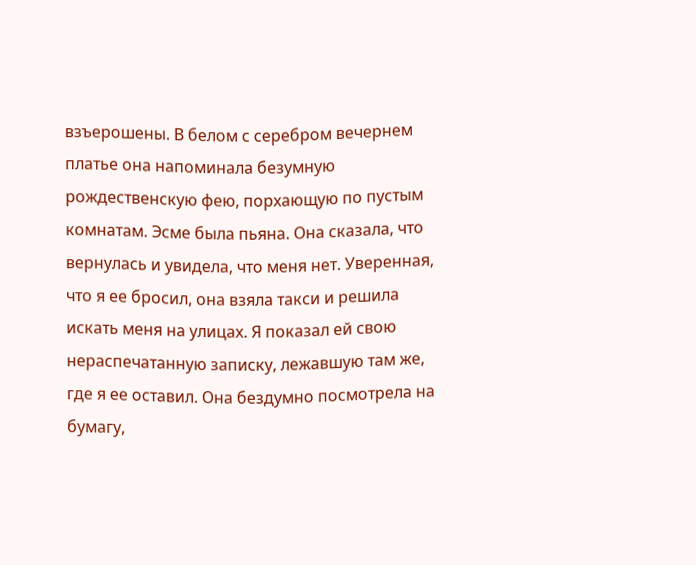взъерошены. В белом с серебром вечернем платье она напоминала безумную рождественскую фею, порхающую по пустым комнатам. Эсме была пьяна. Она сказала, что вернулась и увидела, что меня нет. Уверенная, что я ее бросил, она взяла такси и решила искать меня на улицах. Я показал ей свою нераспечатанную записку, лежавшую там же, где я ее оставил. Она бездумно посмотрела на бумагу,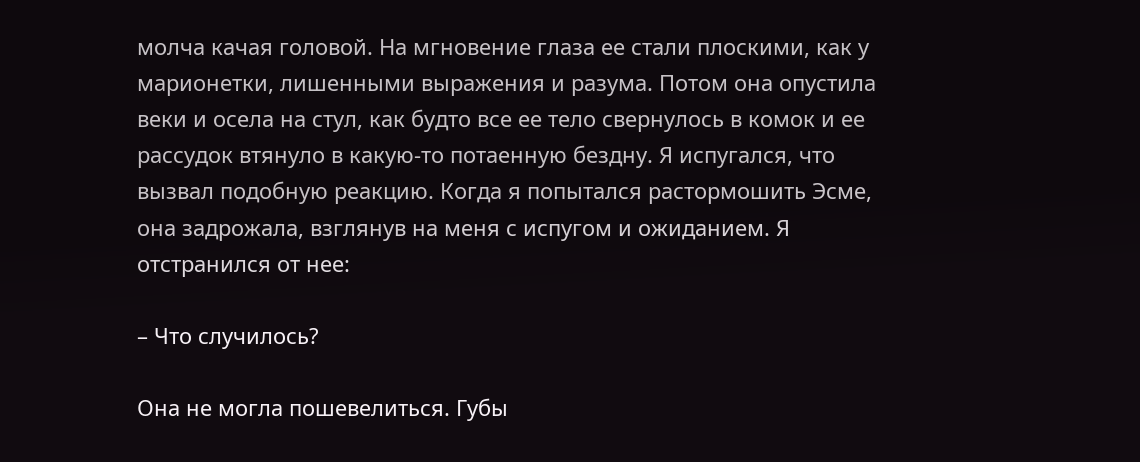молча качая головой. На мгновение глаза ее стали плоскими, как у марионетки, лишенными выражения и разума. Потом она опустила веки и осела на стул, как будто все ее тело свернулось в комок и ее рассудок втянуло в какую-то потаенную бездну. Я испугался, что вызвал подобную реакцию. Когда я попытался растормошить Эсме, она задрожала, взглянув на меня с испугом и ожиданием. Я отстранился от нее:

– Что случилось?

Она не могла пошевелиться. Губы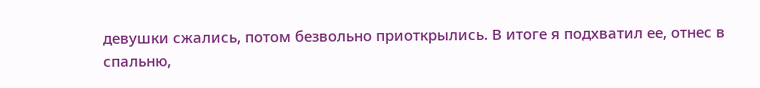девушки сжались, потом безвольно приоткрылись. В итоге я подхватил ее, отнес в спальню,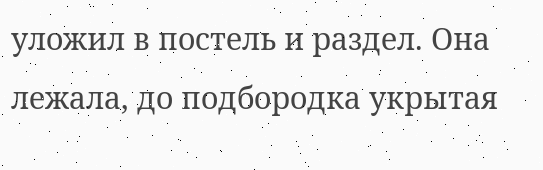уложил в постель и раздел. Она лежала, до подбородка укрытая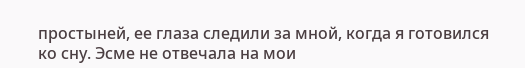простыней, ее глаза следили за мной, когда я готовился ко сну. Эсме не отвечала на мои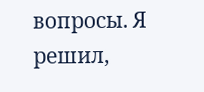вопросы. Я решил,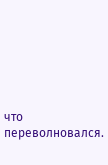что переволновался.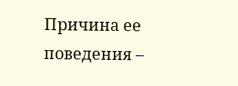Причина ее поведения –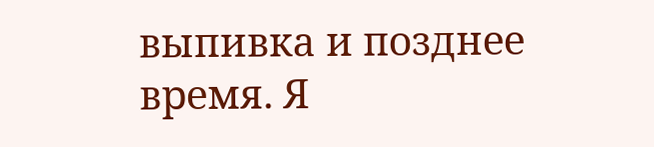выпивка и позднее время. Я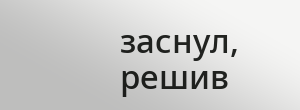заснул, решив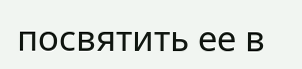посвятить ее в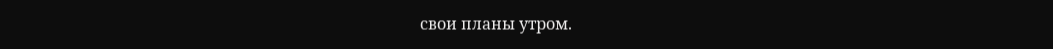свои планы утром.